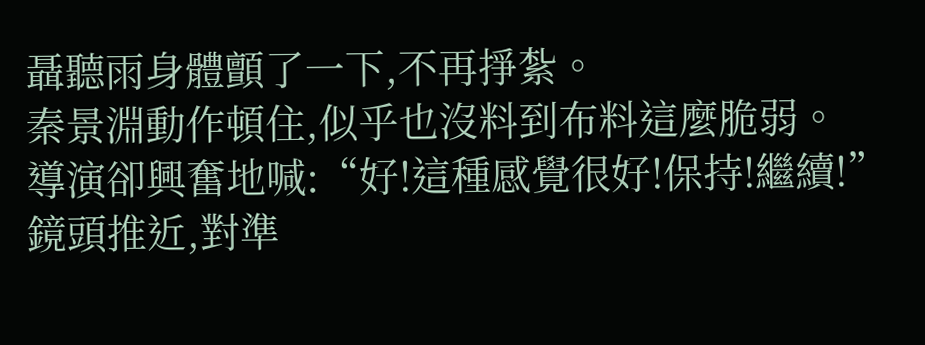聶聽雨身體顫了一下,不再掙紮。
秦景淵動作頓住,似乎也沒料到布料這麼脆弱。
導演卻興奮地喊:“好!這種感覺很好!保持!繼續!”
鏡頭推近,對準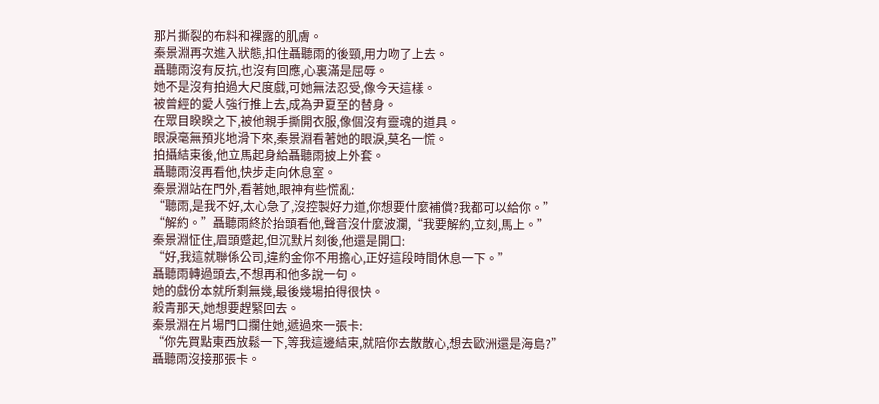那片撕裂的布料和裸露的肌膚。
秦景淵再次進入狀態,扣住聶聽雨的後頸,用力吻了上去。
聶聽雨沒有反抗,也沒有回應,心裏滿是屈辱。
她不是沒有拍過大尺度戲,可她無法忍受,像今天這樣。
被曾經的愛人強行推上去,成為尹夏至的替身。
在眾目睽睽之下,被他親手撕開衣服,像個沒有靈魂的道具。
眼淚毫無預兆地滑下來,秦景淵看著她的眼淚,莫名一慌。
拍攝結束後,他立馬起身給聶聽雨披上外套。
聶聽雨沒再看他,快步走向休息室。
秦景淵站在門外,看著她,眼神有些慌亂:
“聽雨,是我不好,太心急了,沒控製好力道,你想要什麼補償?我都可以給你。”
“解約。”聶聽雨終於抬頭看他,聲音沒什麼波瀾,“我要解約,立刻,馬上。”
秦景淵怔住,眉頭蹙起,但沉默片刻後,他還是開口:
“好,我這就聯係公司,違約金你不用擔心,正好這段時間休息一下。”
聶聽雨轉過頭去,不想再和他多說一句。
她的戲份本就所剩無幾,最後幾場拍得很快。
殺青那天,她想要趕緊回去。
秦景淵在片場門口攔住她,遞過來一張卡:
“你先買點東西放鬆一下,等我這邊結束,就陪你去散散心,想去歐洲還是海島?”
聶聽雨沒接那張卡。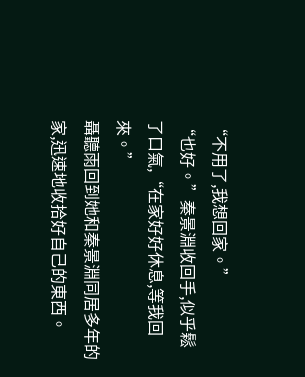“不用了,我想回家。”
“也好。”秦景淵收回手,似乎鬆了口氣,“在家好好休息,等我回來。”
聶聽雨回到她和秦景淵同居多年的家,迅速地收拾好自己的東西。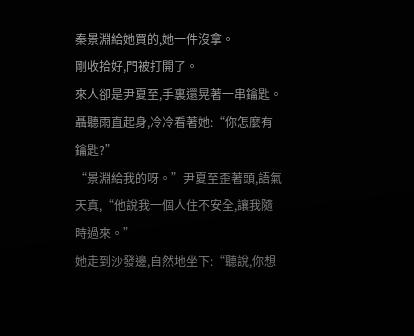秦景淵給她買的,她一件沒拿。
剛收拾好,門被打開了。
來人卻是尹夏至,手裏還晃著一串鑰匙。
聶聽雨直起身,冷冷看著她:“你怎麼有鑰匙?”
“景淵給我的呀。”尹夏至歪著頭,語氣天真,“他說我一個人住不安全,讓我隨時過來。”
她走到沙發邊,自然地坐下:“聽說,你想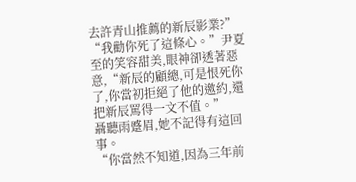去許青山推薦的新辰影業?”
“我勸你死了這條心。”尹夏至的笑容甜美,眼神卻透著惡意,“新辰的顧總,可是恨死你了,你當初拒絕了他的邀約,還把新辰罵得一文不值。”
聶聽雨蹙眉,她不記得有這回事。
“你當然不知道,因為三年前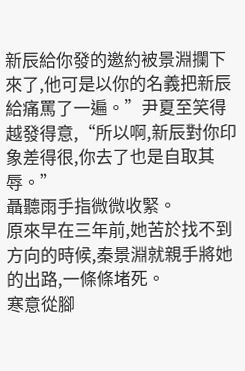新辰給你發的邀約被景淵攔下來了,他可是以你的名義把新辰給痛罵了一遍。”尹夏至笑得越發得意,“所以啊,新辰對你印象差得很,你去了也是自取其辱。”
聶聽雨手指微微收緊。
原來早在三年前,她苦於找不到方向的時候,秦景淵就親手將她的出路,一條條堵死。
寒意從腳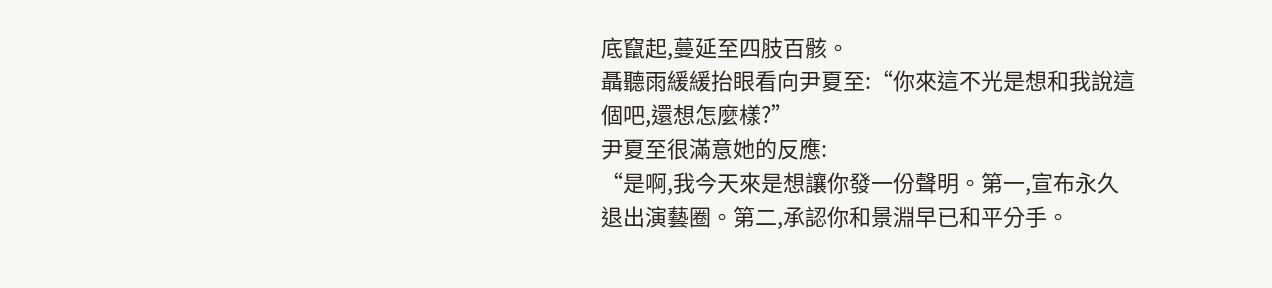底竄起,蔓延至四肢百骸。
聶聽雨緩緩抬眼看向尹夏至:“你來這不光是想和我說這個吧,還想怎麼樣?”
尹夏至很滿意她的反應:
“是啊,我今天來是想讓你發一份聲明。第一,宣布永久退出演藝圈。第二,承認你和景淵早已和平分手。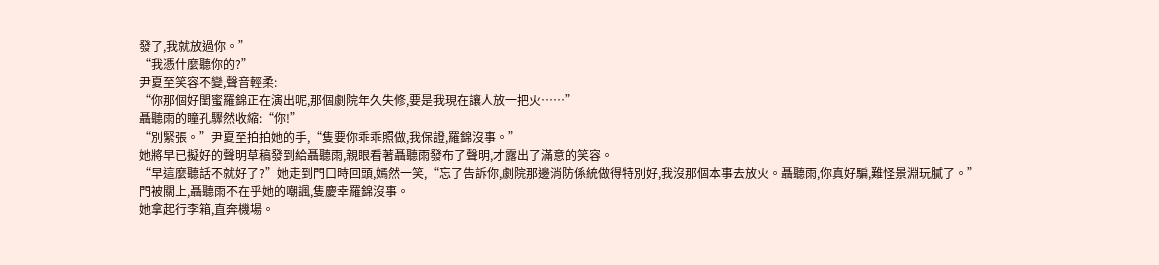發了,我就放過你。”
“我憑什麼聽你的?”
尹夏至笑容不變,聲音輕柔:
“你那個好閨蜜羅錦正在演出呢,那個劇院年久失修,要是我現在讓人放一把火……”
聶聽雨的瞳孔驟然收縮:“你!”
“別緊張。”尹夏至拍拍她的手,“隻要你乖乖照做,我保證,羅錦沒事。”
她將早已擬好的聲明草稿發到給聶聽雨,親眼看著聶聽雨發布了聲明,才露出了滿意的笑容。
“早這麼聽話不就好了?”她走到門口時回頭,嫣然一笑,“忘了告訴你,劇院那邊消防係統做得特別好,我沒那個本事去放火。聶聽雨,你真好騙,難怪景淵玩膩了。”
門被關上,聶聽雨不在乎她的嘲諷,隻慶幸羅錦沒事。
她拿起行李箱,直奔機場。